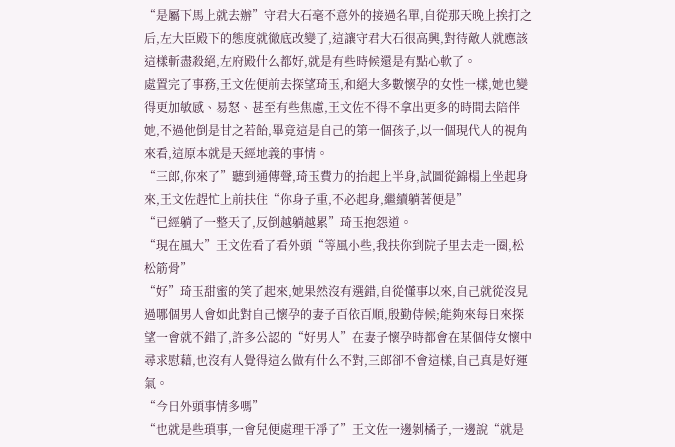“是屬下馬上就去辦”守君大石毫不意外的接過名單,自從那天晚上挨打之后,左大臣殿下的態度就徹底改變了,這讓守君大石很高興,對待敵人就應該這樣斬盡殺絕,左府殿什么都好,就是有些時候還是有點心軟了。
處置完了事務,王文佐便前去探望琦玉,和絕大多數懷孕的女性一樣,她也變得更加敏感、易怒、甚至有些焦慮,王文佐不得不拿出更多的時間去陪伴她,不過他倒是甘之若飴,畢竟這是自己的第一個孩子,以一個現代人的視角來看,這原本就是天經地義的事情。
“三郎,你來了”聽到通傳聲,琦玉費力的抬起上半身,試圖從錦榻上坐起身來,王文佐趕忙上前扶住“你身子重,不必起身,繼續躺著便是”
“已經躺了一整天了,反倒越躺越累”琦玉抱怨道。
“現在風大”王文佐看了看外頭“等風小些,我扶你到院子里去走一圈,松松筋骨”
“好”琦玉甜蜜的笑了起來,她果然沒有選錯,自從懂事以來,自己就從沒見過哪個男人會如此對自己懷孕的妻子百依百順,殷勤侍候;能夠來每日來探望一會就不錯了,許多公認的“好男人”在妻子懷孕時都會在某個侍女懷中尋求慰藉,也沒有人覺得這么做有什么不對,三郎卻不會這樣,自己真是好運氣。
“今日外頭事情多嗎”
“也就是些瑣事,一會兒便處理干凈了”王文佐一邊剝橘子,一邊說“就是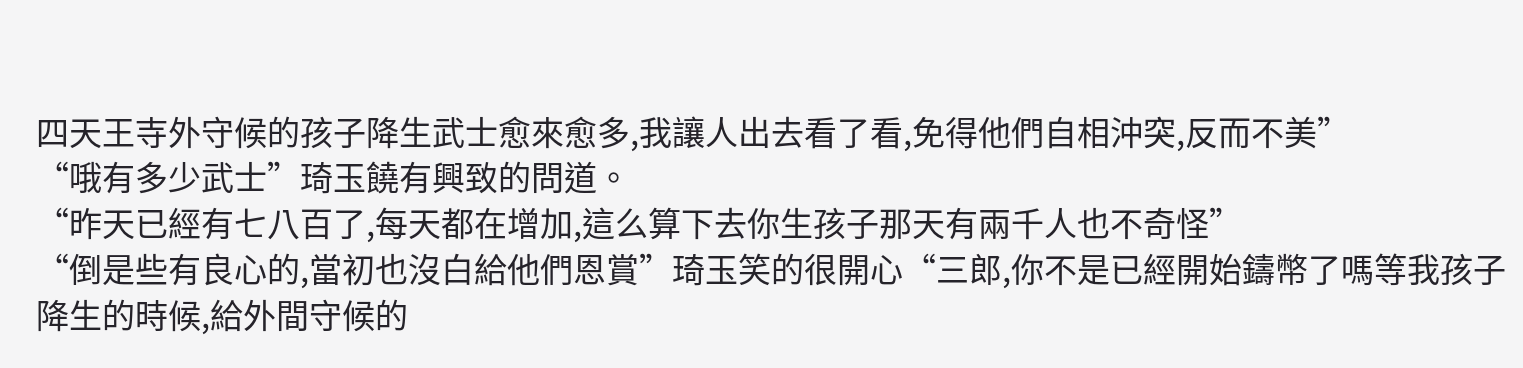四天王寺外守候的孩子降生武士愈來愈多,我讓人出去看了看,免得他們自相沖突,反而不美”
“哦有多少武士”琦玉饒有興致的問道。
“昨天已經有七八百了,每天都在增加,這么算下去你生孩子那天有兩千人也不奇怪”
“倒是些有良心的,當初也沒白給他們恩賞”琦玉笑的很開心“三郎,你不是已經開始鑄幣了嗎等我孩子降生的時候,給外間守候的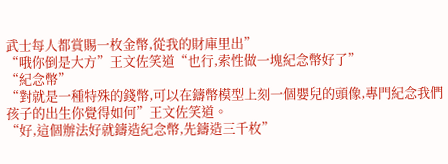武士每人都賞賜一枚金幣,從我的財庫里出”
“哦你倒是大方”王文佐笑道“也行,索性做一塊紀念幣好了”
“紀念幣”
“對就是一種特殊的錢幣,可以在鑄幣模型上刻一個嬰兒的頭像,專門紀念我們孩子的出生你覺得如何”王文佐笑道。
“好,這個辦法好就鑄造紀念幣,先鑄造三千枚”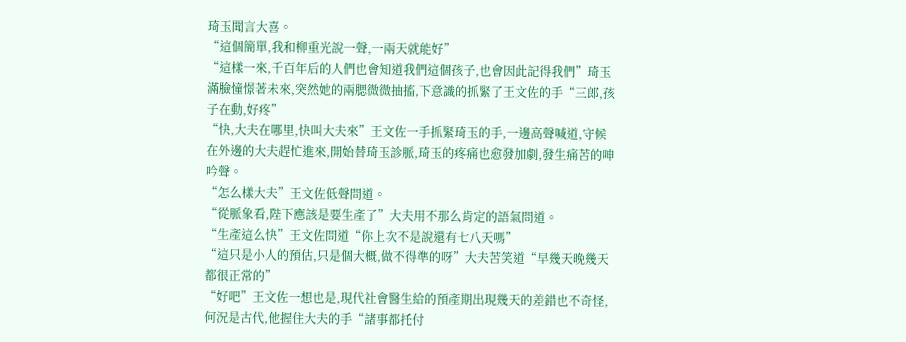琦玉聞言大喜。
“這個簡單,我和柳重光說一聲,一兩天就能好”
“這樣一來,千百年后的人們也會知道我們這個孩子,也會因此記得我們”琦玉滿臉憧憬著未來,突然她的兩腮微微抽搐,下意識的抓緊了王文佐的手“三郎,孩子在動,好疼”
“快,大夫在哪里,快叫大夫來”王文佐一手抓緊琦玉的手,一邊高聲喊道,守候在外邊的大夫趕忙進來,開始替琦玉診脈,琦玉的疼痛也愈發加劇,發生痛苦的呻吟聲。
“怎么樣大夫”王文佐低聲問道。
“從脈象看,陛下應該是要生產了”大夫用不那么肯定的語氣問道。
“生產這么快”王文佐問道“你上次不是說還有七八天嗎”
“這只是小人的預估,只是個大概,做不得準的呀”大夫苦笑道“早幾天晚幾天都很正常的”
“好吧”王文佐一想也是,現代社會醫生給的預產期出現幾天的差錯也不奇怪,何況是古代,他握住大夫的手“諸事都托付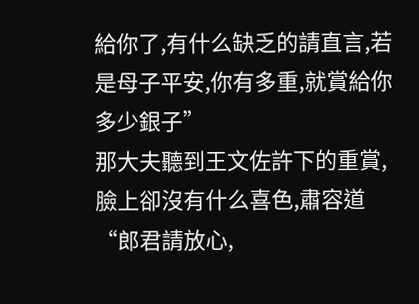給你了,有什么缺乏的請直言,若是母子平安,你有多重,就賞給你多少銀子”
那大夫聽到王文佐許下的重賞,臉上卻沒有什么喜色,肅容道“郎君請放心,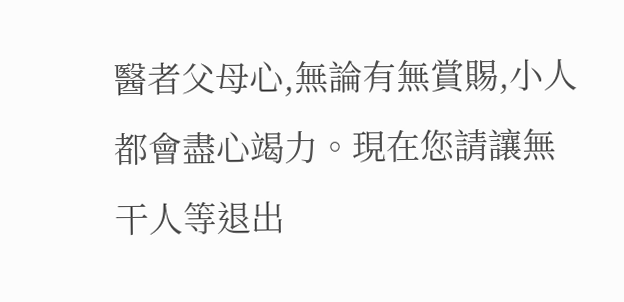醫者父母心,無論有無賞賜,小人都會盡心竭力。現在您請讓無干人等退出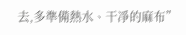去,多準備熱水、干凈的麻布”